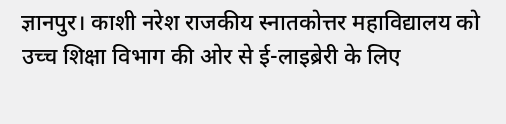ज्ञानपुर। काशी नरेश राजकीय स्नातकोत्तर महाविद्यालय को उच्च शिक्षा विभाग की ओर से ई-लाइब्रेरी के लिए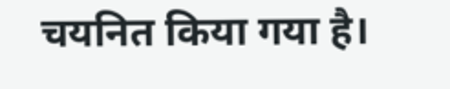चयनित किया गया है।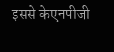इससे केएनपीजी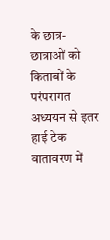के छात्र-छात्राओं को किताबों के परंपरागत अध्ययन से इतर हाई टेक वातावरण में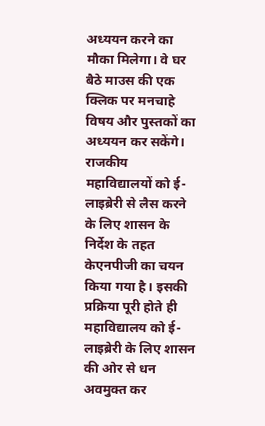अध्ययन करने का मौका मिलेगा। वे घर बैठे माउस की एक क्लिक पर मनचाहे विषय और पुस्तकों का अध्ययन कर सकेंगे। राजकीय महाविद्यालयों को ई-लाइब्रेरी से लैस करने के लिए शासन के निर्देश के तहत केएनपीजी का चयन किया गया है। इसकी प्रक्रिया पूरी होते ही महाविद्यालय को ई-लाइब्रेरी के लिए शासन की ओर से धन अवमुक्त कर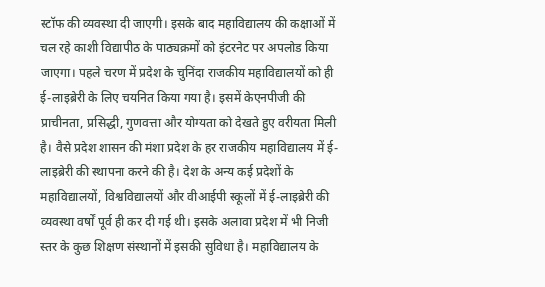स्टॉफ की व्यवस्था दी जाएगी। इसके बाद महाविद्यालय की कक्षाओं में चल रहे काशी विद्यापीठ के पाठ्यक्रमों को इंटरनेट पर अपलोड किया जाएगा। पहले चरण में प्रदेश के चुनिंदा राजकीय महाविद्यालयों को ही ई-लाइब्रेरी के लिए चयनित किया गया है। इसमें केएनपीजी की प्राचीनता, प्रसिद्धी, गुणवत्ता और योग्यता को देखते हुए वरीयता मिली है। वैसे प्रदेश शासन की मंशा प्रदेश के हर राजकीय महाविद्यालय में ई-लाइब्रेरी की स्थापना करने की है। देश के अन्य कई प्रदेशों के महाविद्यालयों, विश्वविद्यालयों और वीआईपी स्कूलों में ई-लाइब्रेरी की व्यवस्था वर्षों पूर्व ही कर दी गई थी। इसके अलावा प्रदेश में भी निजी स्तर के कुछ शिक्षण संस्थानों में इसकी सुविधा है। महाविद्यालय के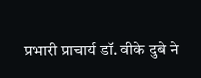प्रभारी प्राचार्य डॉ. वीके दुबे ने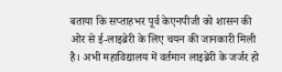बताया कि सप्ताहभर पूर्व केएनपीजी को शासन की ओर से ई-लाइब्रेरी के लिए चयन की जानकारी मिली है। अभी महाविद्यालय में वर्तमान लाइब्रेरी के जर्जर हो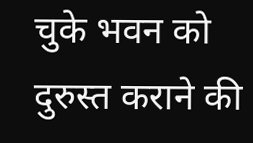चुके भवन को दुरुस्त कराने की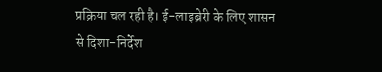प्रक्रिया चल रही है। ई-लाइब्रेरी के लिए शासन से दिशा-निर्देश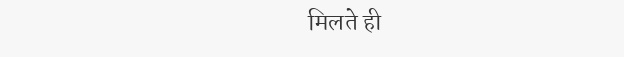मिलते ही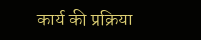कार्य की प्रक्रिया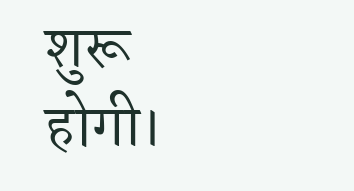शुरू होगी।